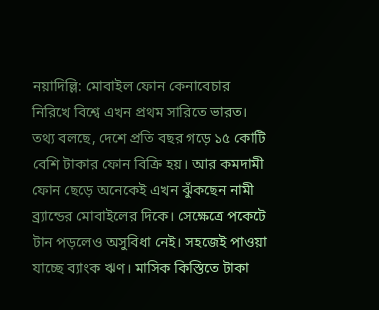নয়াদিল্লি: মোবাইল ফোন কেনাবেচার নিরিখে বিশ্বে এখন প্রথম সারিতে ভারত। তথ্য বলছে, দেশে প্রতি বছর গড়ে ১৫ কোটি বেশি টাকার ফোন বিক্রি হয়। আর কমদামী ফোন ছেড়ে অনেকেই এখন ঝুঁকছেন নামী ব্র্যান্ডের মোবাইলের দিকে। সেক্ষেত্রে পকেটে টান পড়লেও অসুবিধা নেই। সহজেই পাওয়া যাচ্ছে ব্যাংক ঋণ। মাসিক কিস্তিতে টাকা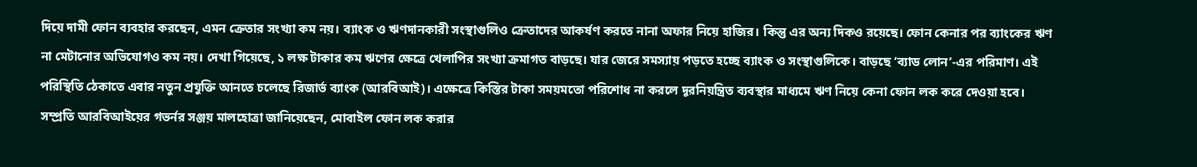দিয়ে দামী ফোন ব্যবহার করছেন, এমন ক্রেতার সংখ্যা কম নয়। ব্যাংক ও ঋণদানকারী সংস্থাগুলিও ক্রেতাদের আকর্ষণ করতে নানা অফার নিয়ে হাজির। কিন্তু এর অন্য দিকও রয়েছে। ফোন কেনার পর ব্যাংকের ঋণ না মেটানোর অভিযোগও কম নয়। দেখা গিয়েছে, ১ লক্ষ টাকার কম ঋণের ক্ষেত্রে খেলাপির সংখ্যা ক্রমাগত বাড়ছে। যার জেরে সমস্যায় পড়তে হচ্ছে ব্যাংক ও সংস্থাগুলিকে। বাড়ছে ‘ব্যাড লোন’-এর পরিমাণ। এই পরিস্থিতি ঠেকাতে এবার নতুন প্রযুক্তি আনতে চলেছে রিজার্ভ ব্যাংক (আরবিআই)। এক্ষেত্রে কিস্তির টাকা সময়মতো পরিশোধ না করলে দূরনিয়ন্ত্রিত ব্যবস্থার মাধ্যমে ঋণ নিয়ে কেনা ফোন লক করে দেওয়া হবে।
সম্প্রতি আরবিআইয়ের গভর্নর সঞ্জয় মালহোত্রা জানিয়েছেন, মোবাইল ফোন লক করার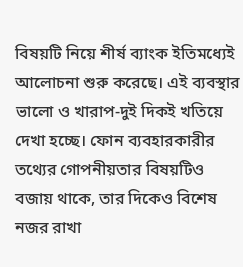বিষয়টি নিয়ে শীর্ষ ব্যাংক ইতিমধ্যেই আলোচনা শুরু করেছে। এই ব্যবস্থার ভালো ও খারাপ-দুই দিকই খতিয়ে দেখা হচ্ছে। ফোন ব্যবহারকারীর তথ্যের গোপনীয়তার বিষয়টিও বজায় থাকে, তার দিকেও বিশেষ নজর রাখা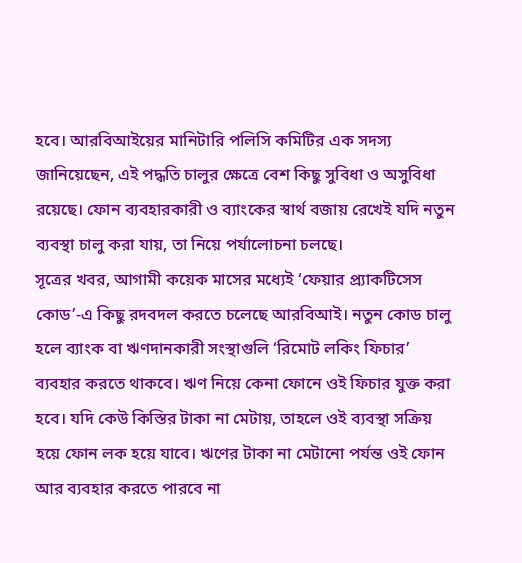হবে। আরবিআইয়ের মানিটারি পলিসি কমিটির এক সদস্য জানিয়েছেন, এই পদ্ধতি চালুর ক্ষেত্রে বেশ কিছু সুবিধা ও অসুবিধা রয়েছে। ফোন ব্যবহারকারী ও ব্যাংকের স্বার্থ বজায় রেখেই যদি নতুন ব্যবস্থা চালু করা যায়, তা নিয়ে পর্যালোচনা চলছে।
সূত্রের খবর, আগামী কয়েক মাসের মধ্যেই ‘ফেয়ার প্র্যাকটিসেস কোড’-এ কিছু রদবদল করতে চলেছে আরবিআই। নতুন কোড চালু হলে ব্যাংক বা ঋণদানকারী সংস্থাগুলি ‘রিমোট লকিং ফিচার’ ব্যবহার করতে থাকবে। ঋণ নিয়ে কেনা ফোনে ওই ফিচার যুক্ত করা হবে। যদি কেউ কিস্তির টাকা না মেটায়, তাহলে ওই ব্যবস্থা সক্রিয় হয়ে ফোন লক হয়ে যাবে। ঋণের টাকা না মেটানো পর্যন্ত ওই ফোন আর ব্যবহার করতে পারবে না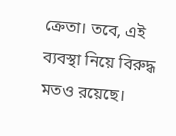ক্রেতা। তবে, এই ব্যবস্থা নিয়ে বিরুদ্ধ মতও রয়েছে।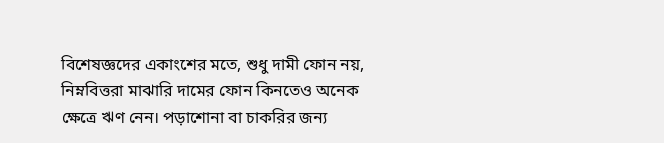বিশেষজ্ঞদের একাংশের মতে, শুধু দামী ফোন নয়, নিম্নবিত্তরা মাঝারি দামের ফোন কিনতেও অনেক ক্ষেত্রে ঋণ নেন। পড়াশোনা বা চাকরির জন্য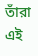তাঁরা এই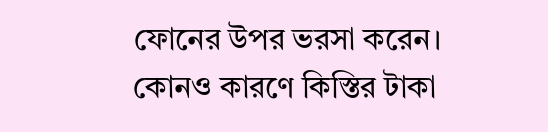ফোনের উপর ভরসা করেন। কোনও কারণে কিস্তির টাকা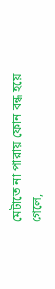মেটাতে না পারায় ফোন বন্ধ হয়ে গেলে,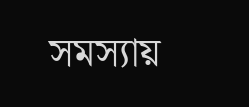সমস্যায়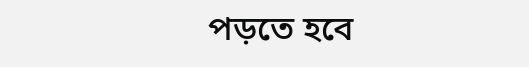পড়তে হবে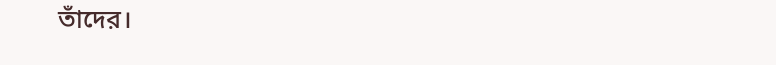তাঁদের।